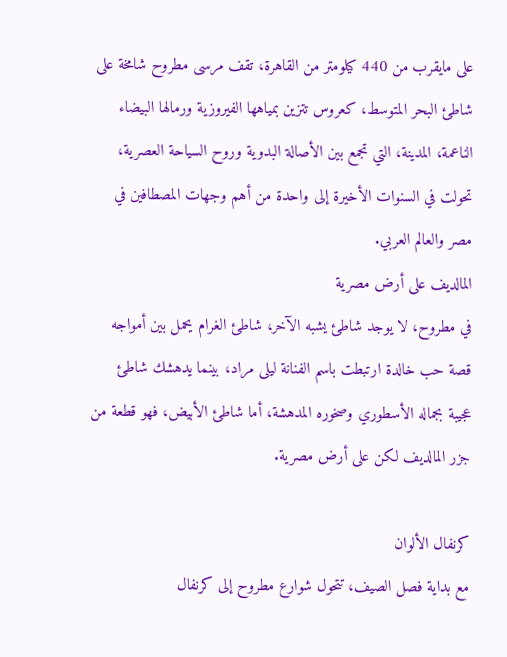على مايقرب من 440 كيلومتر من القاهرة، تقف مرسى مطروح شامخة على شاطئ البحر المتوسط، كعروس تتزين بمياهها الفيروزية ورمالها البيضاء الناعمة، المدينة، التي تجمع بين الأصالة البدوية وروح السياحة العصرية، تحولت في السنوات الأخيرة إلى واحدة من أهم وجهات المصطافين في مصر والعالم العربي.
المالديف على أرض مصرية
في مطروح، لا يوجد شاطئ يشبه الآخر، شاطئ الغرام يحمل بين أمواجه قصة حب خالدة ارتبطت باسم الفنانة ليلى مراد، بينما يدهشك شاطئ عجيبة بجماله الأسطوري وصخوره المدهشة، أما شاطئ الأبيض، فهو قطعة من جزر المالديف لكن على أرض مصرية.

كرنفال الألوان
مع بداية فصل الصيف، تتحول شوارع مطروح إلى كرنفال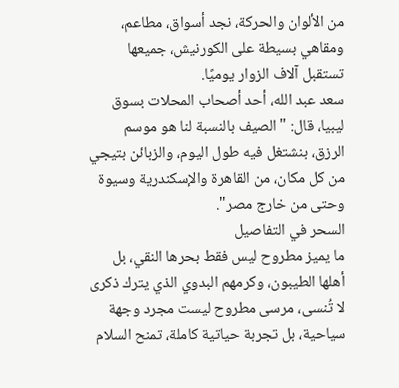من الألوان والحركة، نجد أسواق، مطاعم، ومقاهي بسيطة على الكورنيش، جميعها تستقبل آلاف الزوار يوميًا.
سعد عبد الله، أحد أصحاب المحلات بسوق ليبيا، قال: "الصيف بالنسبة لنا هو موسم الرزق، بنشتغل فيه طول اليوم، والزبائن بتيجي من كل مكان، من القاهرة والإسكندرية وسيوة وحتى من خارج مصر".
السحر في التفاصيل
ما يميز مطروح ليس فقط بحرها النقي، بل أهلها الطيبون، وكرمهم البدوي الذي يترك ذكرى لا تُنسى، مرسى مطروح ليست مجرد وجهة سياحية، بل تجربة حياتية كاملة، تمنح السلام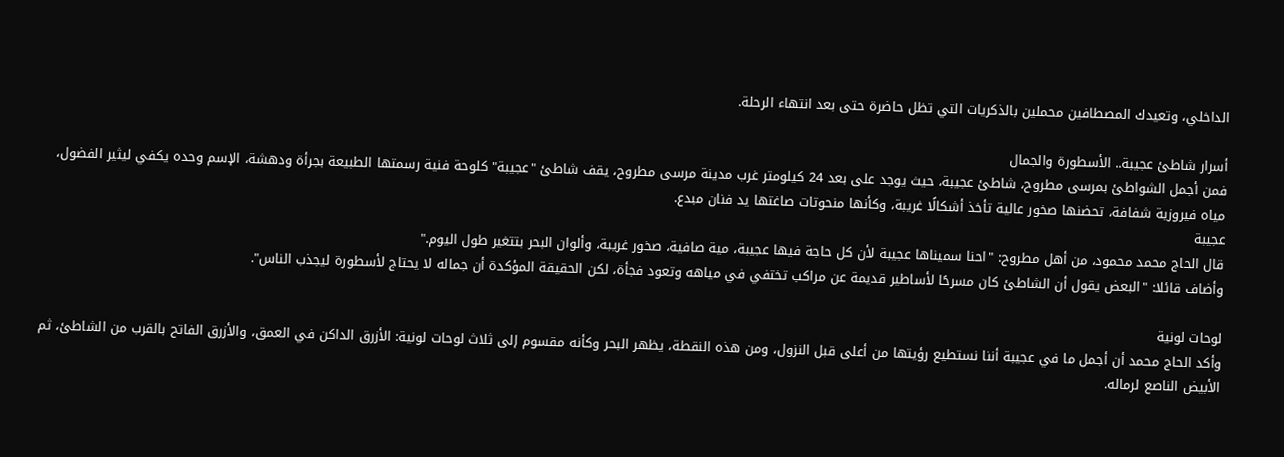الداخلي، وتعيدك المصطافين محملين بالذكريات التي تظل حاضرة حتى بعد انتهاء الرحلة.

أسرار شاطئ عجيبة.. الأسطورة والجمال
فمن أجمل الشواطئ بمرسى مطروح، شاطئ عجيبة، حيث يوجد على بعد 24 كيلومتر غرب مدينة مرسى مطروح، يقف شاطئ "عجيبة" كلوحة فنية رسمتها الطبيعة بجرأة ودهشة، الإسم وحده يكفي ليثير الفضول، مياه فيروزية شفافة، تحضنها صخور عالية تأخذ أشكالًا غريبة، وكأنها منحوتات صاغتها يد فنان مبدع.
عجيبة
قال الحاج محمد محمود، من أهل مطروح: "احنا سميناها عجيبة لأن كل حاجة فيها عجيبة، مية صافية، صخور غريبة، وألوان البحر بتتغير طول اليوم."
وأضاف قائلا: "البعض يقول أن الشاطئ كان مسرحًا لأساطير قديمة عن مراكب تختفي في مياهه وتعود فجأة، لكن الحقيقة المؤكدة أن جماله لا يحتاج لأسطورة ليجذب الناس".

لوحات لونية
وأكد الحاج محمد أن أجمل ما في عجيبة أننا نستطيع رؤيتها من أعلى قبل النزول، ومن هذه النقطة، يظهر البحر وكأنه مقسوم إلى ثلاث لوحات لونية: الأزرق الداكن في العمق، والأزرق الفاتح بالقرب من الشاطئ، ثم الأبيض الناصع لرماله.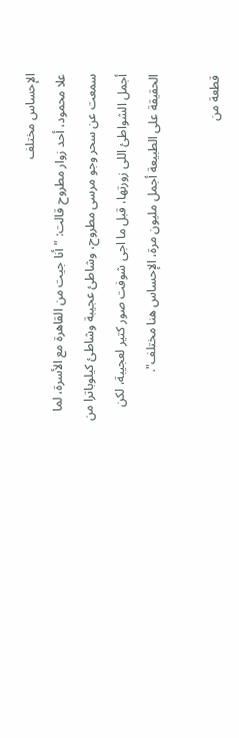الإحساس مختلف
علا محمود، أحد زوار مطروح قالت: "أنا جيت من القاهرة مع الأسرة، لما سمعت عن سحر وجو مرسى مطروح، وشاطئ عجيبة وشاطئ كيلوباترا من أجمل الشواطئ اللى زورتها، قبل ما اجى شوفت صور كتير لعجيبة، لكن الحقيقة على الطبيعة أجمل مليون مرة، الإحساس هنا مختلف".

قطعة من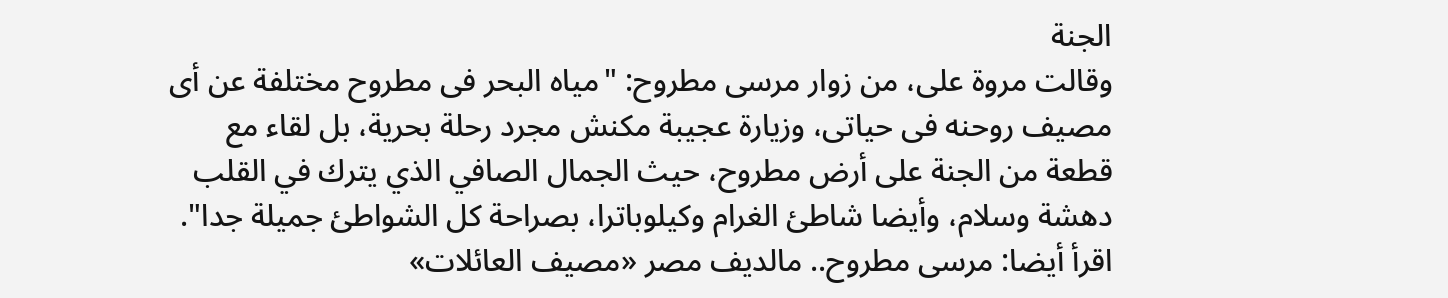الجنة
وقالت مروة على، من زوار مرسى مطروح: "مياه البحر فى مطروح مختلفة عن أى مصيف روحنه فى حياتى، وزيارة عجيبة مكنش مجرد رحلة بحرية، بل لقاء مع قطعة من الجنة على أرض مطروح، حيث الجمال الصافي الذي يترك في القلب دهشة وسلام، وأيضا شاطئ الغرام وكيلوباترا، بصراحة كل الشواطئ جميلة جدا".
اقرأ أيضا: مرسى مطروح.. مالديف مصر «مصيف العائلات»